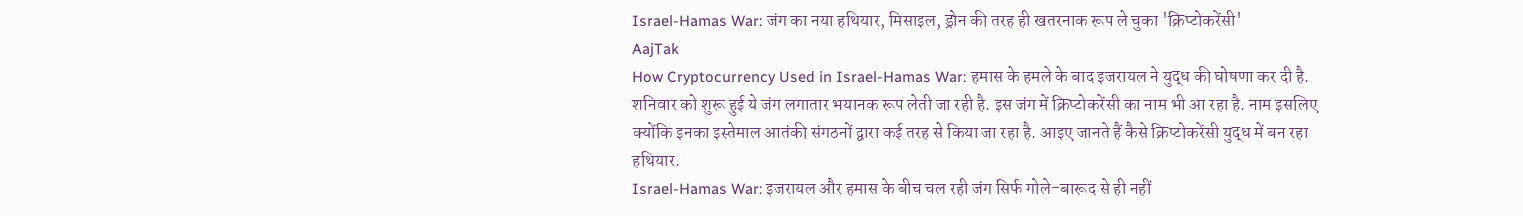Israel-Hamas War: जंग का नया हथियार, मिसाइल, ड्रोन की तरह ही खतरनाक रूप ले चुका 'क्रिप्टोकरेंसी'
AajTak
How Cryptocurrency Used in Israel-Hamas War: हमास के हमले के बाद इजरायल ने युद्ध की घोषणा कर दी है. शनिवार को शुरू हुई ये जंग लगातार भयानक रूप लेती जा रही है. इस जंग में क्रिप्टोकरेंसी का नाम भी आ रहा है. नाम इसलिए क्योंकि इनका इस्तेमाल आतंकी संगठनों द्वारा कई तरह से किया जा रहा है. आइए जानते हैं कैसे क्रिप्टोकरेंसी युद्ध में बन रहा हथियार.
Israel-Hamas War: इजरायल और हमास के बीच चल रही जंग सिर्फ गोले-बारूद से ही नहीं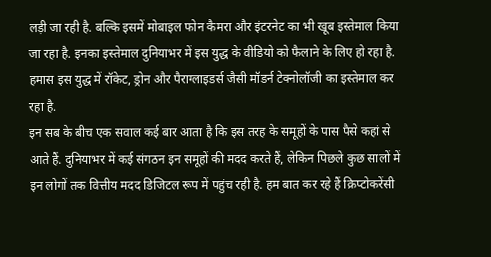लड़ी जा रही है. बल्कि इसमें मोबाइल फोन कैमरा और इंटरनेट का भी खूब इस्तेमाल किया जा रहा है. इनका इस्तेमाल दुनियाभर में इस युद्ध के वीडियो को फैलाने के लिए हो रहा है. हमास इस युद्ध में रॉकेट, ड्रोन और पैराग्लाइडर्स जैसी मॉडर्न टेक्नोलॉजी का इस्तेमाल कर रहा है.
इन सब के बीच एक सवाल कई बार आता है कि इस तरह के समूहों के पास पैसे कहां से आते हैं. दुनियाभर में कई संगठन इन समूहों की मदद करते हैं, लेकिन पिछले कुछ सालों में इन लोगों तक वित्तीय मदद डिजिटल रूप में पहुंच रही है. हम बात कर रहे हैं क्रिप्टोकरेंसी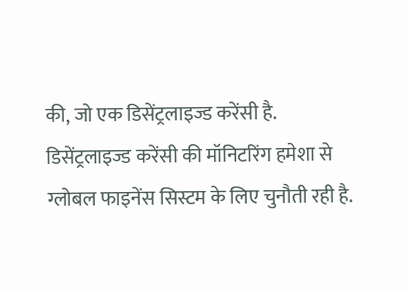की, जो एक डिसेंट्रलाइज्ड करेंसी है.
डिसेंट्रलाइज्ड करेंसी की मॉनिटरिंग हमेशा से ग्लोबल फाइनेंस सिस्टम के लिए चुनौती रही है.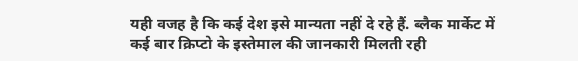यही वजह है कि कई देश इसे मान्यता नहीं दे रहे हैं. ब्लैक मार्केट में कई बार क्रिप्टो के इस्तेमाल की जानकारी मिलती रही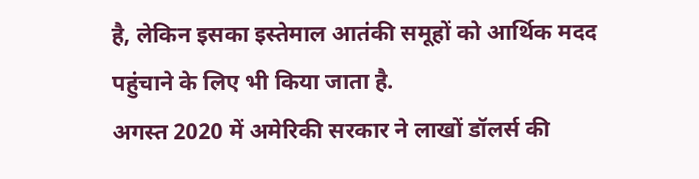है, लेकिन इसका इस्तेमाल आतंकी समूहों को आर्थिक मदद पहुंचाने के लिए भी किया जाता है.
अगस्त 2020 में अमेरिकी सरकार ने लाखों डॉलर्स की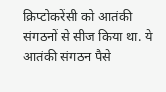क्रिप्टोकरेंसी को आतंकी संगठनों से सीज किया था. ये आतंकी संगठन पैसे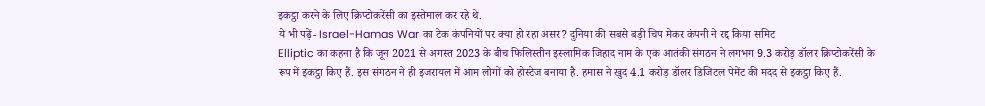इकट्ठा करने के लिए क्रिप्टोकरेंसी का इस्तेमाल कर रहे थे.
ये भी पढ़ें- Israel-Hamas War का टेक कंपनियों पर क्या हो रहा असर? दुनिया की सबसे बड़ी चिप मेकर कंपनी ने रद्द किया समिट
Elliptic का कहना है कि जून 2021 से अगस्त 2023 के बीच फिलिस्तीन इस्लामिक जिहाद नाम के एक आतंकी संगठन ने लगभग 9.3 करोड़ डॉलर क्रिप्टोकरेंसी के रूप में इकट्ठा किए हैं. इस संगठन ने ही इजरायल में आम लोगों को होस्टेज बनाया है. हमास ने खुद 4.1 करोड़ डॉलर डिजिटल पेमेंट की मदद से इकट्ठा किए हैं.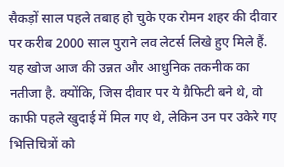सैकड़ों साल पहले तबाह हो चुके एक रोमन शहर की दीवार पर करीब 2000 साल पुराने लव लेटर्स लिखे हुए मिले हैं. यह खोज आज की उन्नत और आधुनिक तकनीक का नतीजा है. क्योंकि, जिस दीवार पर ये ग्रैफिटी बने थे, वो काफी पहले खुदाई में मिल गए थे, लेकिन उन पर उकेरे गए भित्तिचित्रों को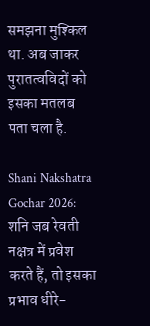समझना मुश्किल था. अब जाकर पुरातत्वविदों को इसका मतलब पता चला है.

Shani Nakshatra Gochar 2026: शनि जब रेवती नक्षत्र में प्रवेश करते हैं, तो इसका प्रभाव धीरे-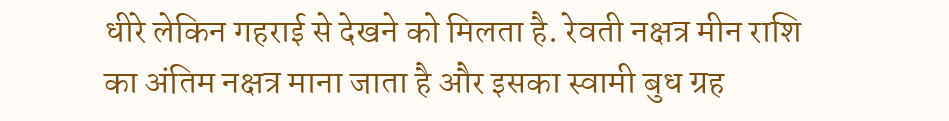धीरे लेकिन गहराई से देखने को मिलता है. रेवती नक्षत्र मीन राशि का अंतिम नक्षत्र माना जाता है और इसका स्वामी बुध ग्रह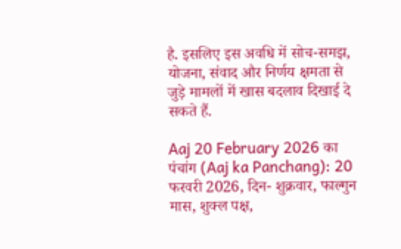है. इसलिए इस अवधि में सोच-समझ, योजना, संवाद और निर्णय क्षमता से जुड़े मामलों में खास बदलाव दिखाई दे सकते हैं.

Aaj 20 February 2026 का पंचांग (Aaj ka Panchang): 20 फरवरी 2026, दिन- शुक्रवार, फाल्गुन मास, शुक्ल पक्ष,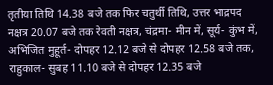तृतीया तिथि 14.38 बजे तक फिर चतुर्थी तिथि, उत्तर भाद्रपद नक्षत्र 20.07 बजे तक रेवती नक्षत्र, चंद्रमा- मीन में, सूर्य- कुंभ में, अभिजित मुहूर्त- दोपहर 12.12 बजे से दोपहर 12.58 बजे तक, राहुकाल- सुबह 11.10 बजे से दोपहर 12.35 बजे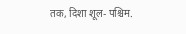तक, दिशा शूल- पश्चिम.